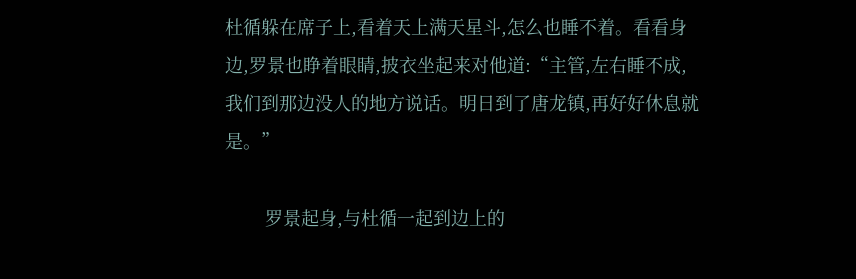杜循躲在席子上,看着天上满天星斗,怎么也睡不着。看看身边,罗景也睁着眼睛,披衣坐起来对他道:“主管,左右睡不成,我们到那边没人的地方说话。明日到了唐龙镇,再好好休息就是。”

        罗景起身,与杜循一起到边上的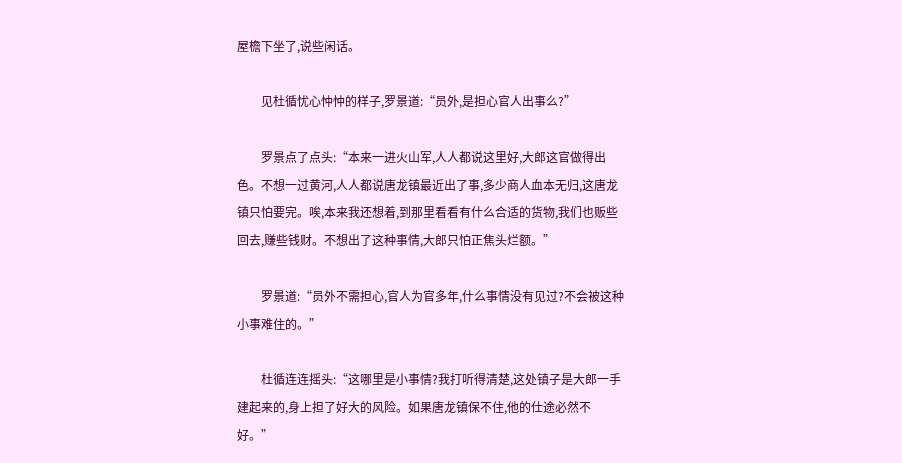屋檐下坐了,说些闲话。

        见杜循忧心忡忡的样子,罗景道:“员外,是担心官人出事么?”

        罗景点了点头:“本来一进火山军,人人都说这里好,大郎这官做得出色。不想一过黄河,人人都说唐龙镇最近出了事,多少商人血本无归,这唐龙镇只怕要完。唉,本来我还想着,到那里看看有什么合适的货物,我们也贩些回去,赚些钱财。不想出了这种事情,大郎只怕正焦头烂额。”

        罗景道:“员外不需担心,官人为官多年,什么事情没有见过?不会被这种小事难住的。”

        杜循连连摇头:“这哪里是小事情?我打听得清楚,这处镇子是大郎一手建起来的,身上担了好大的风险。如果唐龙镇保不住,他的仕途必然不好。”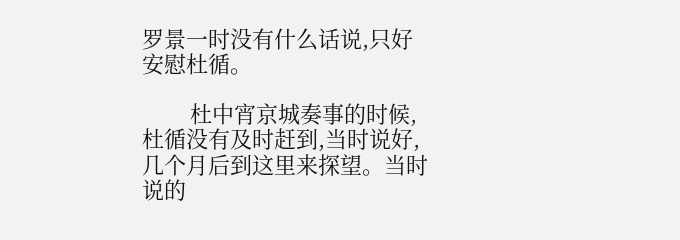罗景一时没有什么话说,只好安慰杜循。

        杜中宵京城奏事的时候,杜循没有及时赶到,当时说好,几个月后到这里来探望。当时说的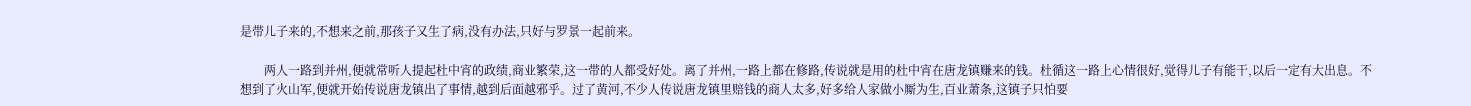是带儿子来的,不想来之前,那孩子又生了病,没有办法,只好与罗景一起前来。

        两人一路到并州,便就常听人提起杜中宵的政绩,商业繁荣,这一带的人都受好处。离了并州,一路上都在修路,传说就是用的杜中宵在唐龙镇赚来的钱。杜循这一路上心情很好,觉得儿子有能干,以后一定有大出息。不想到了火山军,便就开始传说唐龙镇出了事情,越到后面越邪乎。过了黄河,不少人传说唐龙镇里赔钱的商人太多,好多给人家做小厮为生,百业萧条,这镇子只怕要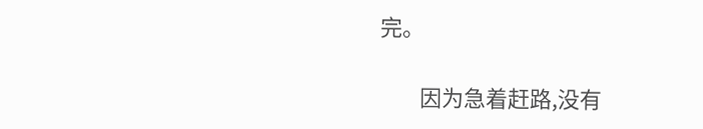完。

        因为急着赶路,没有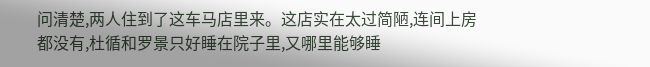问清楚,两人住到了这车马店里来。这店实在太过简陋,连间上房都没有,杜循和罗景只好睡在院子里,又哪里能够睡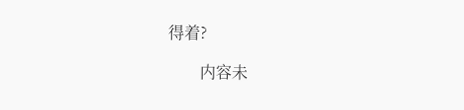得着?

        内容未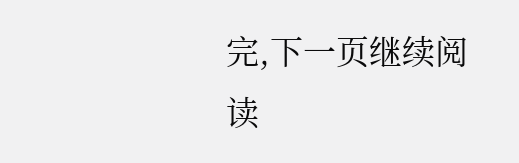完,下一页继续阅读